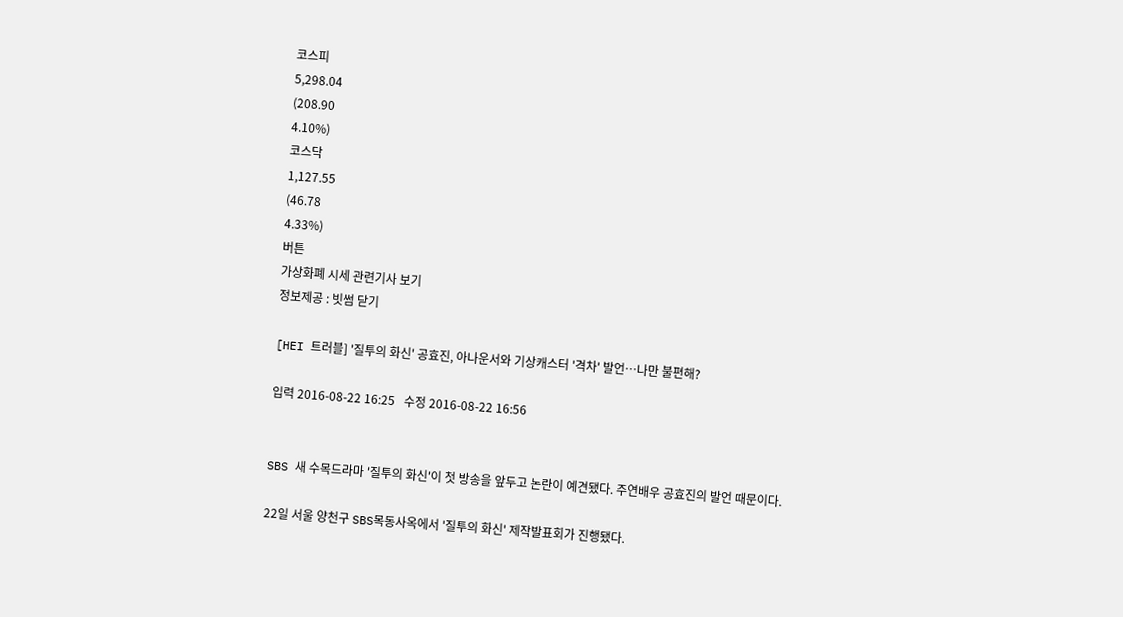코스피
5,298.04
(208.90
4.10%)
코스닥
1,127.55
(46.78
4.33%)
버튼
가상화폐 시세 관련기사 보기
정보제공 : 빗썸 닫기

[HEI 트러블] '질투의 화신' 공효진, 아나운서와 기상캐스터 '격차' 발언…나만 불편해?

입력 2016-08-22 16:25   수정 2016-08-22 16:56


SBS 새 수목드라마 '질투의 화신'이 첫 방송을 앞두고 논란이 예견됐다. 주연배우 공효진의 발언 때문이다.

22일 서울 양천구 SBS목동사옥에서 '질투의 화신' 제작발표회가 진행됐다.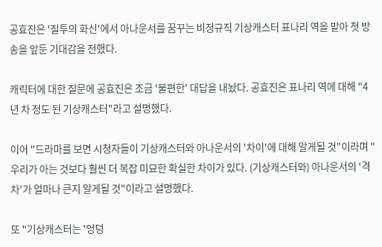공효진은 '질투의 화신'에서 아나운서를 꿈꾸는 비정규직 기상캐스터 표나리 역을 맡아 첫 방송을 앞둔 기대감을 전했다.

캐릭터에 대한 질문에 공효진은 조금 '불편한' 대답을 내놨다. 공효진은 표나리 역에 대해 "4년 차 정도 된 기상캐스터"라고 설명했다.

이어 "드라마를 보면 시청자들이 기상캐스터와 아나운서의 '차이'에 대해 알게될 것"이라며 "우리가 아는 것보다 훨씬 더 복잡 미묘한 확실한 차이가 있다. (기상캐스터와) 아나운서의 '격차'가 얼마나 큰지 알게될 것"이라고 설명했다.

또 "기상캐스터는 '엉덩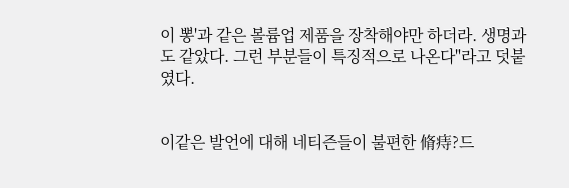이 뽕'과 같은 볼륨업 제품을 장착해야만 하더라. 생명과도 같았다. 그런 부분들이 특징적으로 나온다"라고 덧붙였다.


이같은 발언에 대해 네티즌들이 불편한 脩痔?드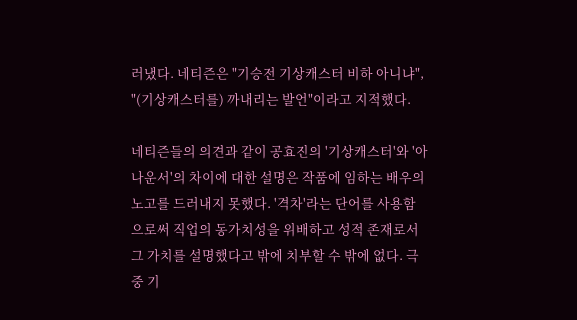러냈다. 네티즌은 "기승전 기상캐스터 비하 아니냐", "(기상캐스터를) 까내리는 발언"이라고 지적했다.

네티즌들의 의견과 같이 공효진의 '기상캐스터'와 '아나운서'의 차이에 대한 설명은 작품에 임하는 배우의 노고를 드러내지 못했다. '격차'라는 단어를 사용함으로써 직업의 동가치성을 위배하고 성적 존재로서 그 가치를 설명했다고 밖에 치부할 수 밖에 없다. 극중 기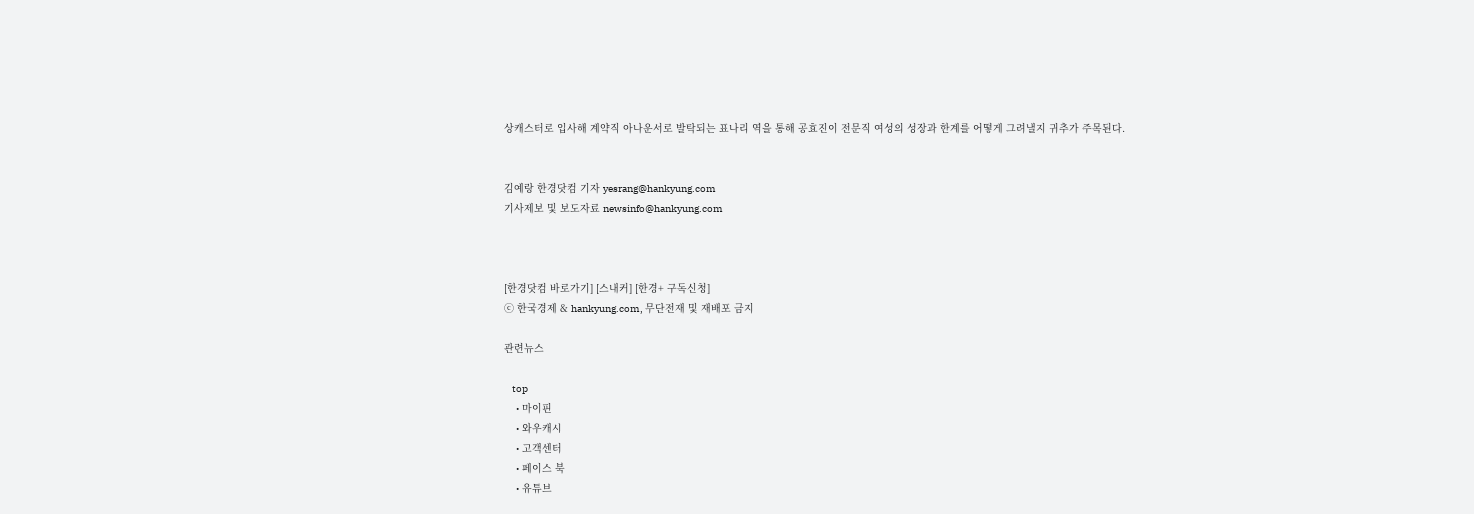상캐스터로 입사해 계약직 아나운서로 발탁되는 표나리 역을 통해 공효진이 전문직 여성의 성장과 한계를 어떻게 그려낼지 귀추가 주목된다.


김예랑 한경닷컴 기자 yesrang@hankyung.com
기사제보 및 보도자료 newsinfo@hankyung.com



[한경닷컴 바로가기] [스내커] [한경+ 구독신청]
ⓒ 한국경제 & hankyung.com, 무단전재 및 재배포 금지

관련뉴스

    top
    • 마이핀
    • 와우캐시
    • 고객센터
    • 페이스 북
    • 유튜브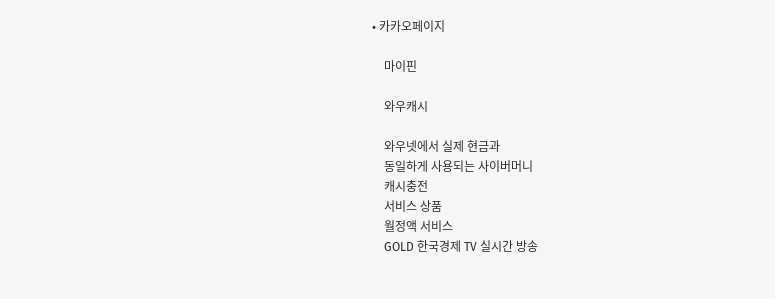• 카카오페이지

    마이핀

    와우캐시

    와우넷에서 실제 현금과
    동일하게 사용되는 사이버머니
    캐시충전
    서비스 상품
    월정액 서비스
    GOLD 한국경제 TV 실시간 방송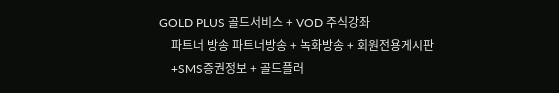GOLD PLUS 골드서비스 + VOD 주식강좌
    파트너 방송 파트너방송 + 녹화방송 + 회원전용게시판
    +SMS증권정보 + 골드플러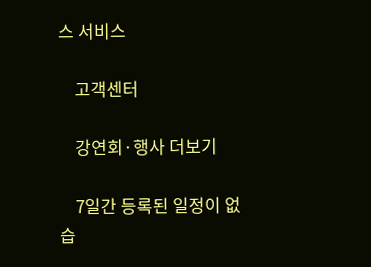스 서비스

    고객센터

    강연회·행사 더보기

    7일간 등록된 일정이 없습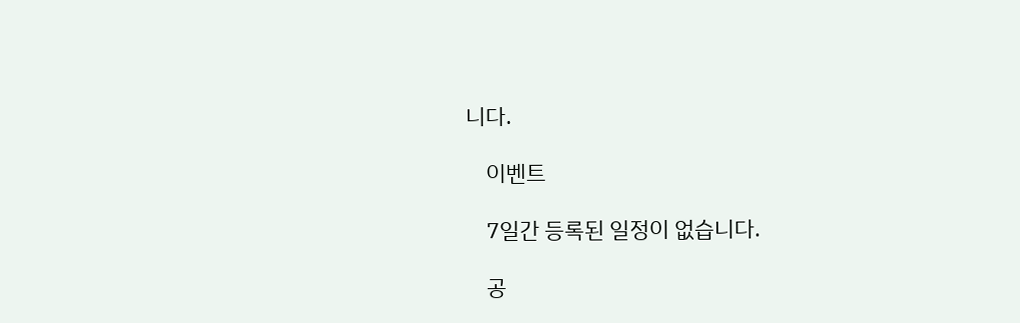니다.

    이벤트

    7일간 등록된 일정이 없습니다.

    공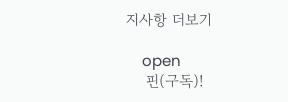지사항 더보기

    open
    핀(구독)!